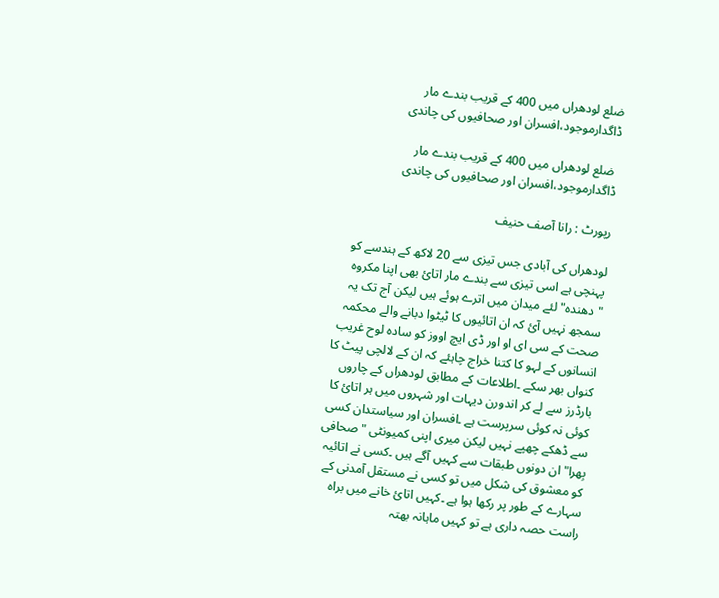ضلع لودھراں میں 400 کے قریب بندے مار ڈاگدارموجود،افسران اور صحافیوں کی چاندی

 ضلع لودھراں میں 400 کے قریب بندے مار ڈاگدارموجود،افسران اور صحافیوں کی چاندی

رپورٹ : رانا آصف حنیف

لودھراں کی آبادی جس تیزی سے 20 لاکھ کے ہندسے کو پہنچی ہے اسی تیزی سے بندے مار اتائ بھی اپنا مکروہ "دھندہ" لئے میدان میں اترے ہوئے ہیں لیکن آج تک یہ سمجھ نہیں آئ کہ ان اتائیوں کا ٹیٹوا دبانے والے محکمہ صحت کے سی ای او اور ڈی ایچ اووز کو سادہ لوح غریب انسانوں کے لہو کا کتنا خراج چاہئے کہ ان کے لالچی پیٹ کا کنواں بھر سکے ۔اطلاعات کے مطابق لودھراں کے چاروں بارڈرز سے لے کر اندورن دیہات اور شہروں میں ہر اتائ کا کوئی نہ کوئی سرپرست ہے ۔افسران اور سیاستدان کسی سے ڈھکے چھپے نہیں لیکن میری اپنی کمیونٹی "صحافی بِھرا" ان دونوں طبقات سے کہیں آگے ہیں ۔کسی نے اتائیہ کو معشوق کی شکل میں تو کسی نے مستقل آمدنی کے سہارے کے طور پر رکھا ہوا ہے ۔کہیں اتائ خانے میں براہ راست حصہ داری ہے تو کہیں ماہانہ بھتہ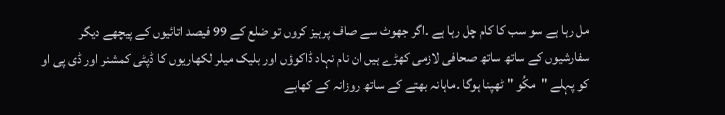مل رہا ہے سو سب کا کام چل رہا ہے ۔اگر جھوٹ سے صاف پرہیز کروں تو ضلع کے 99 فیصد اتائیوں کے پیچھے دیگر سفارشیوں کے ساتھ ساتھ صحافی لازمی کھڑے ہیں ان نام نہاد ڈاکوؤں اور بلیک میلر لکھاریوں کا ڈپٹی کمشنر اور ڈی پی او کو پہلے "مکُو " ٹھپنا ہوگا ۔ماہانہ بھتے کے ساتھ روزانہ کے کھابے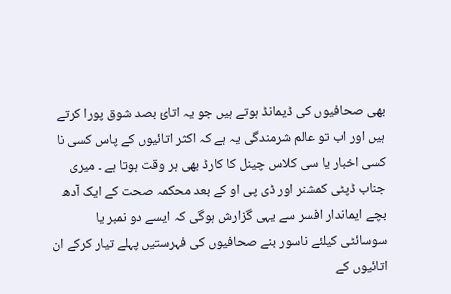بھی صحافیوں کی ڈیمانڈ ہوتے ہیں جو یہ اتائ بصد شوق پورا کرتے ہیں اور اب تو عالم شرمندگی یہ ہے کہ اکثر اتائیوں کے پاس کسی نا کسی اخبار یا سی کلاس چینل کا کارڈ بھی ہر وقت ہوتا ہے ۔ میری جناب ڈپٹی کمشنر اور ڈی پی او کے بعد محکمہ صحت کے ایک آدھ بچے ایماندار افسر سے یہی گزارش ہوگی کہ ایسے دو نمبر یا سوسائٹی کیلئے ناسور بنے صحافیوں کی فہرستیں پہلے تیار کرکے ان اتائیوں کے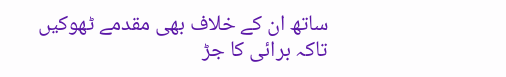ساتھ ان کے خلاف بھی مقدمے ٹھوکیں تاکہ برائی کا جڑ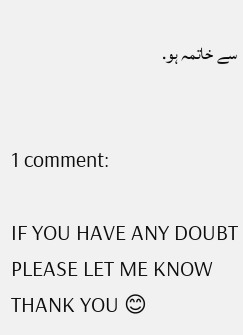سے خاتمہ ہو.


1 comment:

IF YOU HAVE ANY DOUBT
PLEASE LET ME KNOW
THANK YOU 😊